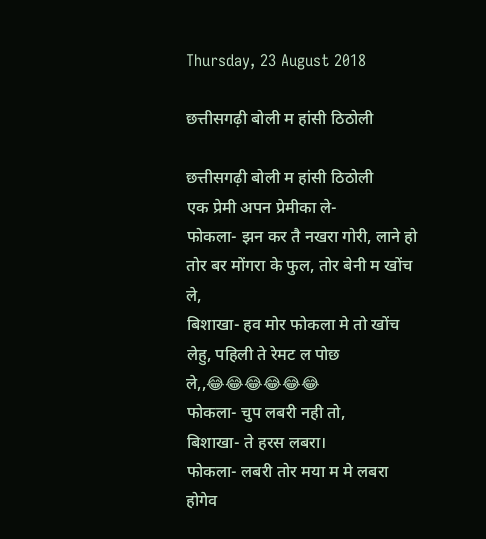Thursday, 23 August 2018

छत्तीसगढ़ी बोली म हांसी ठिठोली

छत्तीसगढ़ी बोली म हांसी ठिठोली
एक प्रेमी अपन प्रेमीका ले-
फोकला- झन कर तै नखरा गोरी, लाने हो तोर बर मोंगरा के फुल, तोर बेनी म खोंच ले,
बिशाखा- हव मोर फोकला मे तो खोंच लेहु, पहिली ते रेमट ल पोछ ले,,😂😂😂😂😂😂
फोकला- चुप लबरी नही तो,
बिशाखा- ते हरस लबरा।
फोकला- लबरी तोर मया म मे लबरा होगेव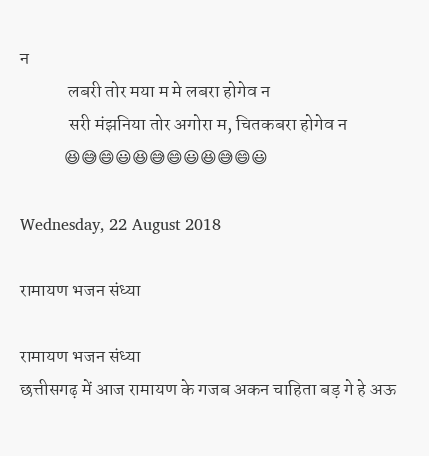न
             लबरी तोर मया म मे लबरा होगेव न
             सरी मंझनिया तोर अगोरा म, चितकबरा होगेव न
            😆😅😄😃😆😅😄😃😆😅😄😃

Wednesday, 22 August 2018

रामायण भजन संध्या

रामायण भजन संध्या
छत्तीसगढ़ में आज रामायण के गजब अकन चाहिता बड़ गे हे अऊ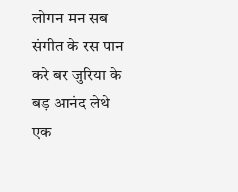लोगन मन सब संगीत के रस पान करे बर जुरिया के बड़ आनंद लेथे
एक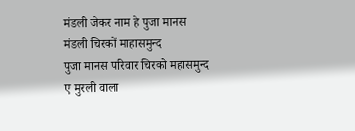मंडली जेकर नाम हे पुजा मानस मंडली चिरकों माहासमुन्द
पुजा मानस परिवार चिरको महासमुन्द ए मुरली वाला